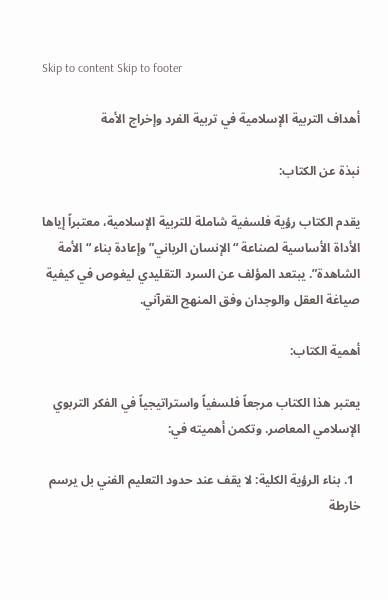Skip to content Skip to footer

أهداف التربية الإسلامية في تربية الفرد وإخراج الأمة

نبذة عن الكتاب:

يقدم الكتاب رؤية فلسفية شاملة للتربية الإسلامية، معتبراً إياها الأداة الأساسية لصناعة “الإنسان الرباني” وإعادة بناء “الأمة الشاهدة”. يبتعد المؤلف عن السرد التقليدي ليغوص في كيفية صياغة العقل والوجدان وفق المنهج القرآني.

أهمية الكتاب:

يعتبر هذا الكتاب مرجعاً فلسفياً واستراتيجياً في الفكر التربوي الإسلامي المعاصر. وتكمن أهميته في:

  1. بناء الرؤية الكلية: لا يقف عند حدود التعليم الفني بل يرسم خارطة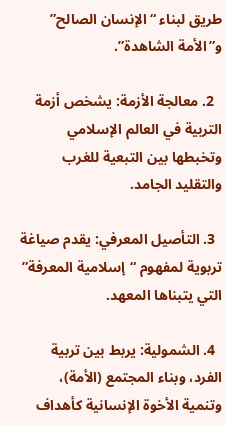طريق لبناء “الإنسان الصالح” و”الأمة الشاهدة”.

  2. معالجة الأزمة: يشخص أزمة التربية في العالم الإسلامي وتخبطها بين التبعية للغرب والتقليد الجامد.

  3. التأصيل المعرفي: يقدم صياغة تربوية لمفهوم “إسلامية المعرفة” التي يتبناها المعهد.

  4. الشمولية: يربط بين تربية الفرد، وبناء المجتمع (الأمة)، وتنمية الأخوة الإنسانية كأهداف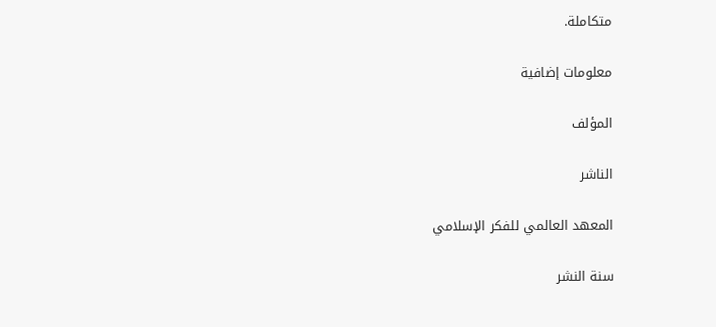متكاملة.

معلومات إضافية

المؤلف

الناشر

المعهد العالمي للفكر الإسلامي

سنة النشر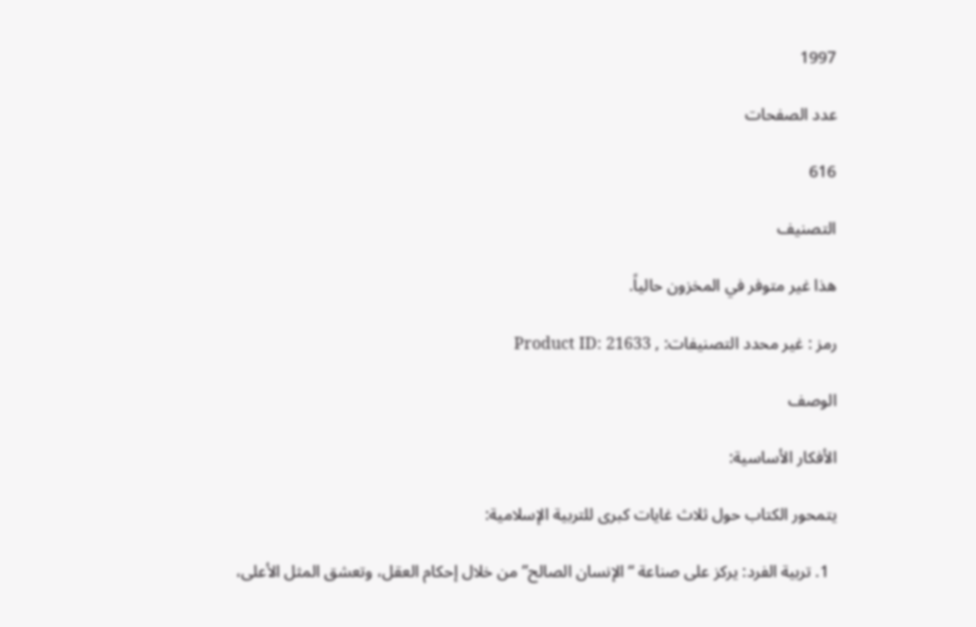1997

عدد الصفحات

616

التصنيف

هذا غير متوفر في المخزون حالياً.

رمز : غير محدد التصنيفات: , Product ID: 21633

الوصف

الأفكار الأساسية:

يتمحور الكتاب حول ثلاث غايات كبرى للتربية الإسلامية:

  1. تربية الفرد: يركز على صناعة “الإنسان الصالح” من خلال إحكام العقل، وتعشق المثل الأعلى،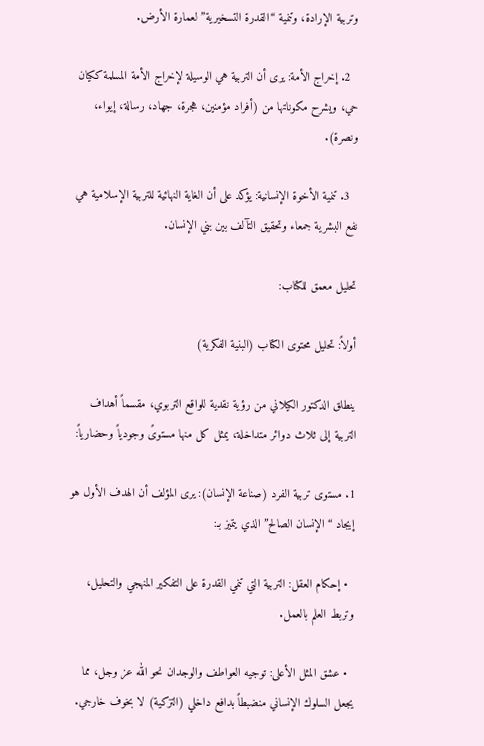وتربية الإرادة، وتنمية “القدرة التسخيرية” لعمارة الأرض.

  2. إخراج الأمة: يرى أن التربية هي الوسيلة لإخراج الأمة المسلمة ككيان حي، ويشرح مكوناتها من (أفراد مؤمنين، هجرة، جهاد، رسالة، إيواء، ونصرة).

  3. تنمية الأخوة الإنسانية: يؤكد على أن الغاية النهائية للتربية الإسلامية هي نفع البشرية جمعاء وتحقيق التآلف بين بني الإنسان.

تحليل معمق للكتاب:

أولاً: تحليل محتوى الكتاب (البنية الفكرية)

ينطلق الدكتور الكيلاني من رؤية نقدية للواقع التربوي، مقسماً أهداف التربية إلى ثلاث دوائر متداخلة، يمثل كل منها مستوىً وجودياً وحضارياً:

1. مستوى تربية الفرد (صناعة الإنسان): يرى المؤلف أن الهدف الأول هو إيجاد “الإنسان الصالح” الذي يتميز بـ:

  • إحكام العقل: التربية التي تنمي القدرة على التفكير المنهجي والتحليل، وتربط العلم بالعمل.

  • عشق المثل الأعلى: توجيه العواطف والوجدان نحو الله عز وجل، مما يجعل السلوك الإنساني منضبطاً بدافع داخلي (التزكية) لا بخوف خارجي.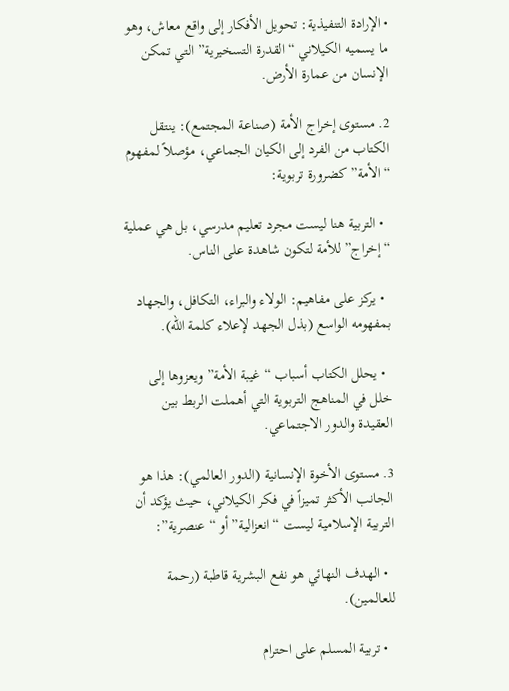• الإرادة التنفيذية: تحويل الأفكار إلى واقع معاش، وهو ما يسميه الكيلاني “القدرة التسخيرية” التي تمكن الإنسان من عمارة الأرض.

2. مستوى إخراج الأمة (صناعة المجتمع): ينتقل الكتاب من الفرد إلى الكيان الجماعي، مؤصلاً لمفهوم “الأمة” كضرورة تربوية:

  • التربية هنا ليست مجرد تعليم مدرسي، بل هي عملية “إخراج” للأمة لتكون شاهدة على الناس.

  • يركز على مفاهيم: الولاء والبراء، التكافل، والجهاد بمفهومه الواسع (بذل الجهد لإعلاء كلمة الله).

  • يحلل الكتاب أسباب “غيبة الأمة” ويعزوها إلى خلل في المناهج التربوية التي أهملت الربط بين العقيدة والدور الاجتماعي.

3. مستوى الأخوة الإنسانية (الدور العالمي): هذا هو الجانب الأكثر تميزاً في فكر الكيلاني، حيث يؤكد أن التربية الإسلامية ليست “انعزالية” أو “عنصرية”:

  • الهدف النهائي هو نفع البشرية قاطبة (رحمة للعالمين).

  • تربية المسلم على احترام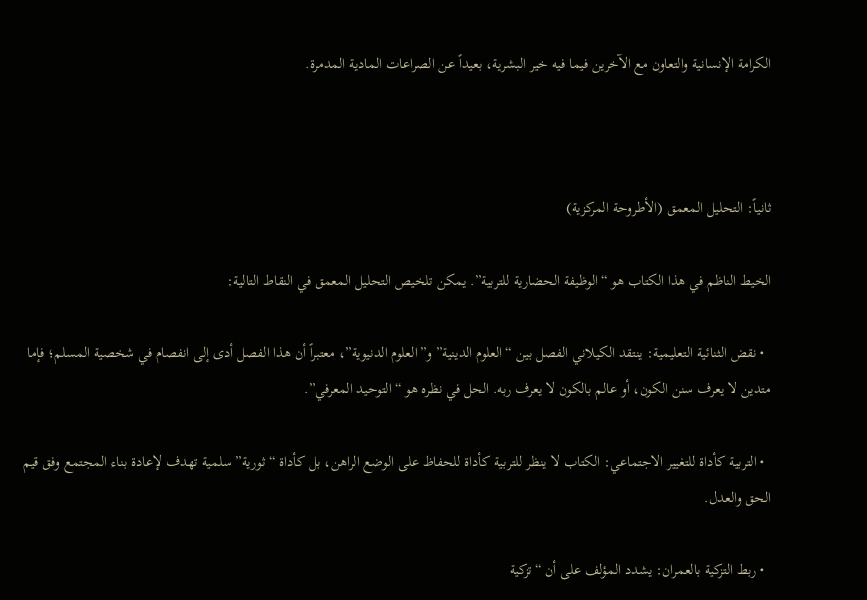الكرامة الإنسانية والتعاون مع الآخرين فيما فيه خير البشرية، بعيداً عن الصراعات المادية المدمرة.



ثانياً: التحليل المعمق (الأطروحة المركزية)

الخيط الناظم في هذا الكتاب هو “الوظيفة الحضارية للتربية”. يمكن تلخيص التحليل المعمق في النقاط التالية:

  • نقض الثنائية التعليمية: ينتقد الكيلاني الفصل بين “العلوم الدينية” و”العلوم الدنيوية”، معتبراً أن هذا الفصل أدى إلى انفصام في شخصية المسلم؛ فإما متدين لا يعرف سنن الكون، أو عالم بالكون لا يعرف ربه. الحل في نظره هو “التوحيد المعرفي”.

  • التربية كأداة للتغيير الاجتماعي: الكتاب لا ينظر للتربية كأداة للحفاظ على الوضع الراهن، بل كأداة “ثورية” سلمية تهدف لإعادة بناء المجتمع وفق قيم الحق والعدل.

  • ربط التزكية بالعمران: يشدد المؤلف على أن “تزكية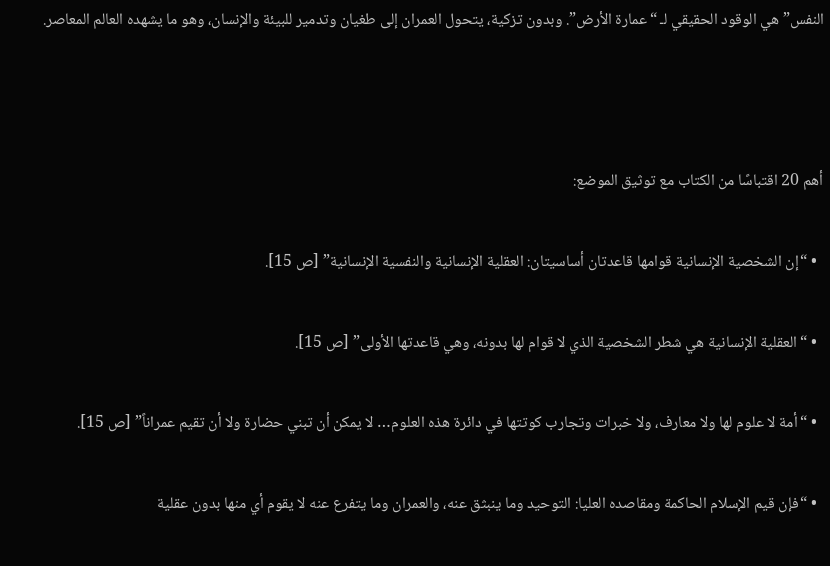النفس” هي الوقود الحقيقي لـ “عمارة الأرض”. وبدون تزكية، يتحول العمران إلى طغيان وتدمير للبيئة والإنسان، وهو ما يشهده العالم المعاصر.



أهم 20 اقتباسًا من الكتاب مع توثيق الموضع:

  • “إن الشخصية الإنسانية قوامها قاعدتان أساسيتان: العقلية الإنسانية والنفسية الإنسانية” [ص 15].

  • “العقلية الإنسانية هي شطر الشخصية الذي لا قوام لها بدونه، وهي قاعدتها الأولى” [ص 15].

  • “أمة لا علوم لها ولا معارف، ولا خبرات وتجارب كوتتها في دائرة هذه العلوم… لا يمكن أن تبني حضارة ولا أن تقيم عمراناً” [ص 15].

  • “فإن قيم الإسلام الحاكمة ومقاصده العليا: التوحيد وما ينبثق عنه، والعمران وما يتفرع عنه لا يقوم أي منها بدون عقلية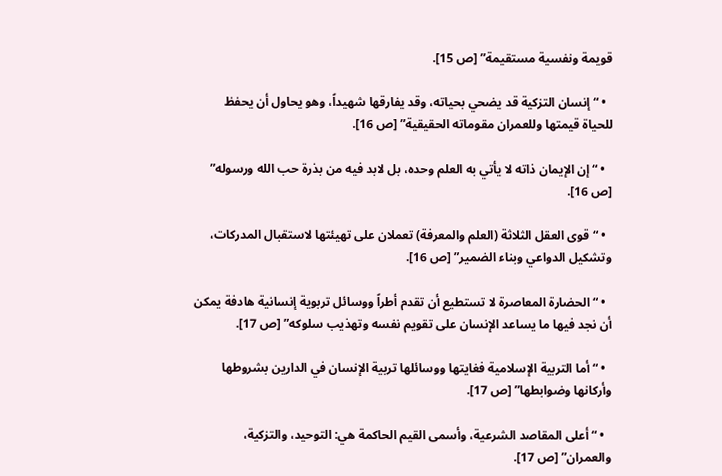قويمة ونفسية مستقيمة” [ص 15].

  • “إنسان التزكية قد يضحي بحياته، وقد يفارقها شهيداً، وهو يحاول أن يحفظ للحياة قيمتها وللعمران مقوماته الحقيقية” [ص 16].

  • “إن الإيمان ذاته لا يأتي به العلم وحده، بل لابد فيه من بذرة حب الله ورسوله” [ص 16].

  • “قوى العقل الثلاثة (العلم والمعرفة) تعملان على تهيئتها لاستقبال المدركات، وتشكيل الدواعي وبناء الضمير” [ص 16].

  • “الحضارة المعاصرة لا تستطيع أن تقدم أطراً ووسائل تربوية إنسانية هادفة يمكن أن نجد فيها ما يساعد الإنسان على تقويم نفسه وتهذيب سلوكه” [ص 17].

  • “أما التربية الإسلامية فغايتها ووسائلها تربية الإنسان في الدارين بشروطها وأركانها وضوابطها” [ص 17].

  • “أعلى المقاصد الشرعية، وأسمى القيم الحاكمة هي: التوحيد، والتزكية، والعمران” [ص 17].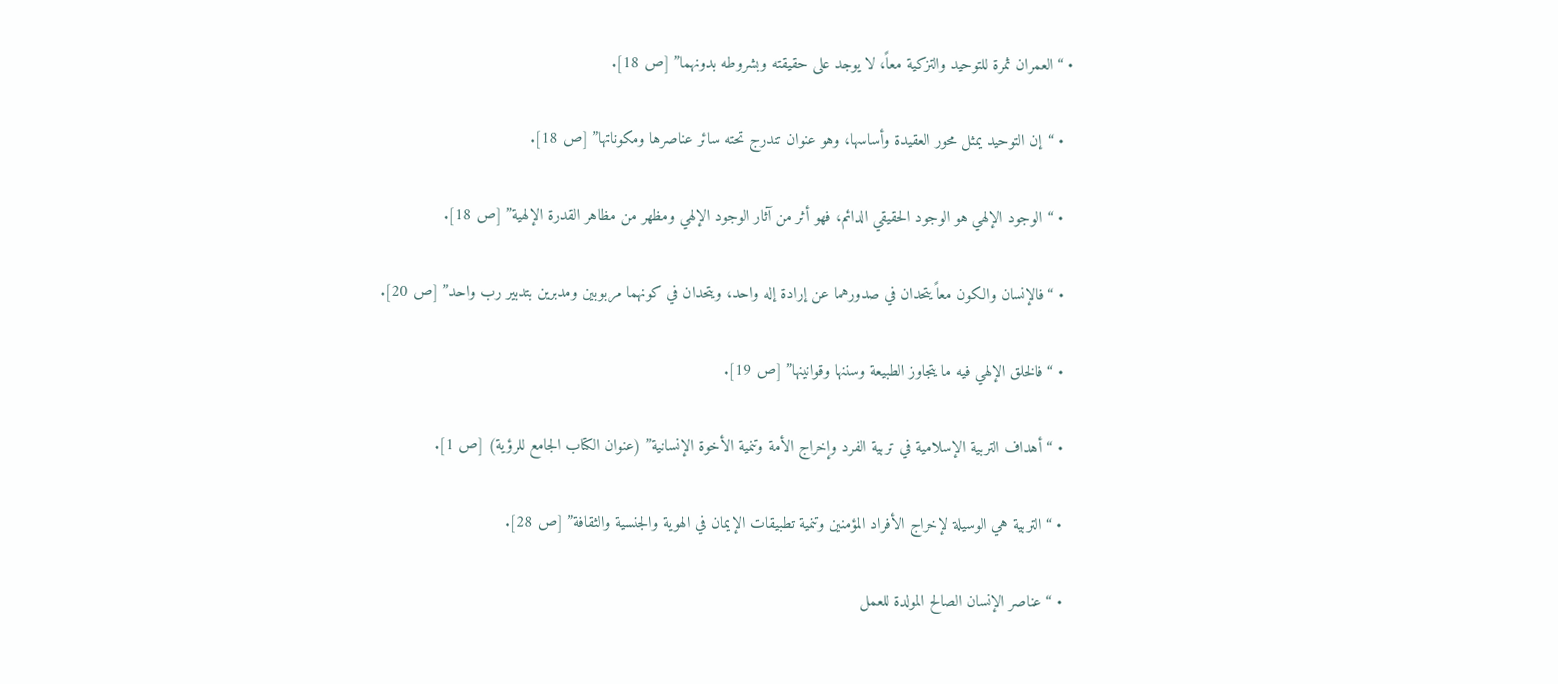• “العمران ثمرة للتوحيد والتزكية معاً، لا يوجد على حقيقته وبشروطه بدونهما” [ص 18].

  • “إن التوحيد يمثل محور العقيدة وأساسها، وهو عنوان تندرج تحته سائر عناصرها ومكوناتها” [ص 18].

  • “الوجود الإلهي هو الوجود الحقيقي الدائم، فهو أثر من آثار الوجود الإلهي ومظهر من مظاهر القدرة الإلهية” [ص 18].

  • “فالإنسان والكون معاً يتحدان في صدورهما عن إرادة إله واحد، ويتحدان في كونهما مربوبين ومدبرين بتدبير رب واحد” [ص 20].

  • “فالخلق الإلهي فيه ما يتجاوز الطبيعة وسننها وقوانينها” [ص 19].

  • “أهداف التربية الإسلامية في تربية الفرد وإخراج الأمة وتنمية الأخوة الإنسانية” (عنوان الكتاب الجامع للرؤية) [ص 1].

  • “التربية هي الوسيلة لإخراج الأفراد المؤمنين وتنمية تطبيقات الإيمان في الهوية والجنسية والثقافة” [ص 28].

  • “عناصر الإنسان الصالح المولدة للعمل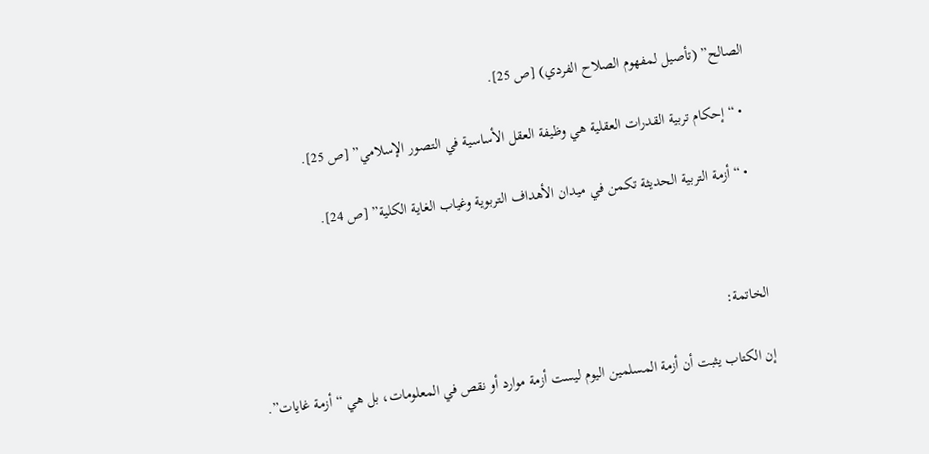الصالح” (تأصيل لمفهوم الصلاح الفردي) [ص 25].

  • “إحكام تربية القدرات العقلية هي وظيفة العقل الأساسية في التصور الإسلامي” [ص 25].

  • “أزمة التربية الحديثة تكمن في ميدان الأهداف التربوية وغياب الغاية الكلية” [ص 24].



الخاتمة:

إن الكتاب يثبت أن أزمة المسلمين اليوم ليست أزمة موارد أو نقص في المعلومات، بل هي “أزمة غايات”.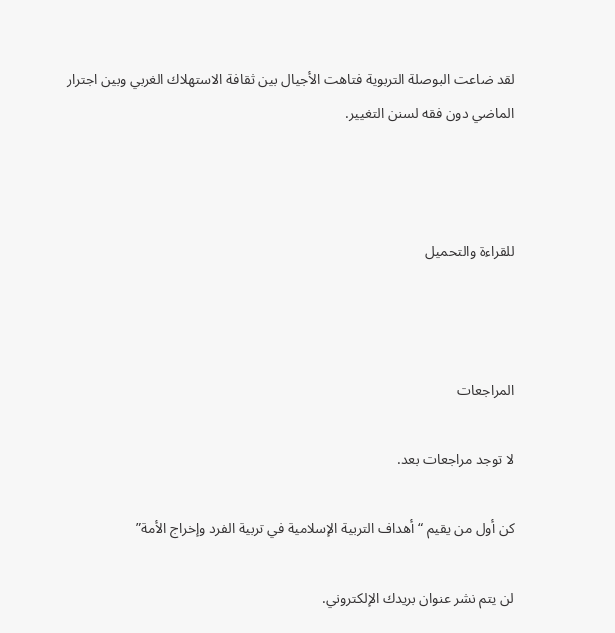لقد ضاعت البوصلة التربوية فتاهت الأجيال بين ثقافة الاستهلاك الغربي وبين اجترار الماضي دون فقه لسنن التغيير.



للقراءة والتحميل



المراجعات

لا توجد مراجعات بعد.

كن أول من يقيم “أهداف التربية الإسلامية في تربية الفرد وإخراج الأمة”

لن يتم نشر عنوان بريدك الإلكتروني.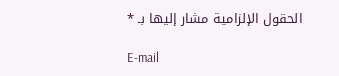الحقول الإلزامية مشار إليها بـ *

E-mail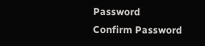Password
Confirm Password